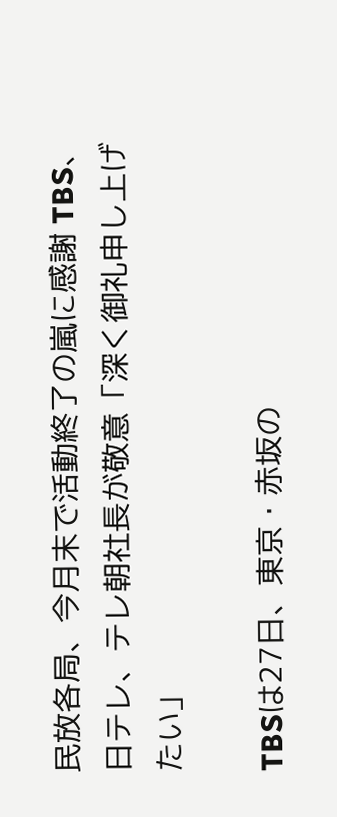民放各局、今月末で活動終了の嵐に感謝 TBS、日テレ、テレ朝社長が敬意「深く御礼申し上げたい」

TBSは27日、東京・赤坂の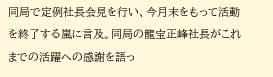同局で定例社長会見を行い、今月末をもって活動を終了する嵐に言及。同局の龍宝正峰社長がこれまでの活躍への感謝を語っ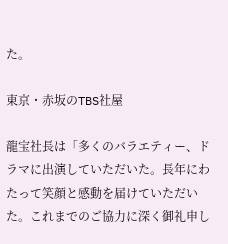た。

東京・赤坂のTBS社屋

龍宝社長は「多くのバラエティー、ドラマに出演していただいた。長年にわたって笑顔と感動を届けていただいた。これまでのご協力に深く御礼申し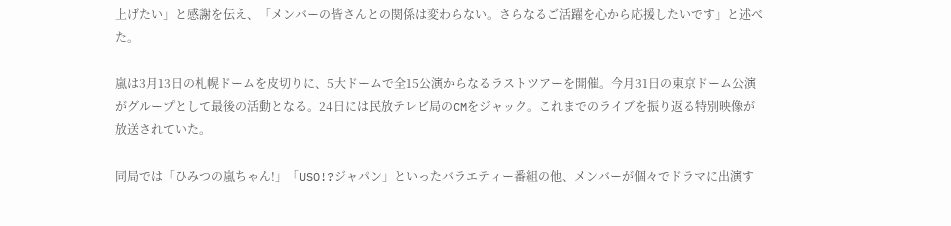上げたい」と感謝を伝え、「メンバーの皆さんとの関係は変わらない。さらなるご活躍を心から応援したいです」と述べた。

嵐は3月13日の札幌ドームを皮切りに、5大ドームで全15公演からなるラストツアーを開催。今月31日の東京ドーム公演がグループとして最後の活動となる。24日には民放テレビ局のCMをジャック。これまでのライブを振り返る特別映像が放送されていた。

同局では「ひみつの嵐ちゃん!」「USO!?ジャパン」といったバラエティー番組の他、メンバーが個々でドラマに出演す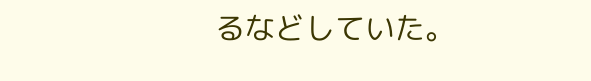るなどしていた。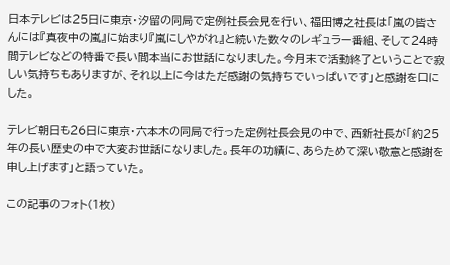日本テレビは25日に東京・汐留の同局で定例社長会見を行い、福田博之社長は「嵐の皆さんには『真夜中の嵐』に始まり『嵐にしやがれ』と続いた数々のレギュラー番組、そして24時間テレビなどの特番で長い間本当にお世話になりました。今月末で活動終了ということで寂しい気持ちもありますが、それ以上に今はただ感謝の気持ちでいっぱいです」と感謝を口にした。

テレビ朝日も26日に東京・六本木の同局で行った定例社長会見の中で、西新社長が「約25年の長い歴史の中で大変お世話になりました。長年の功績に、あらためて深い敬意と感謝を申し上げます」と語っていた。

この記事のフォト(1枚)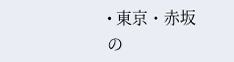• 東京・赤坂の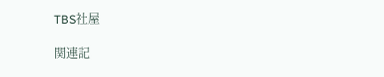TBS社屋

関連記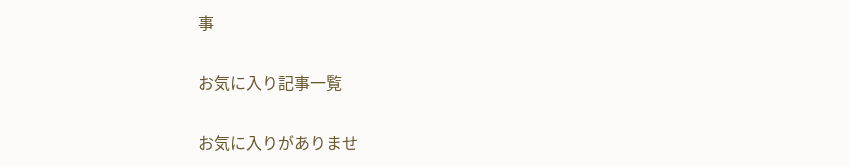事

お気に入り記事一覧

お気に入りがありませ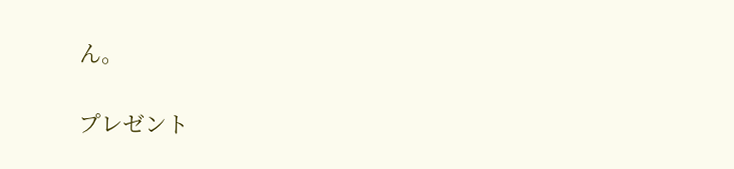ん。

プレゼント